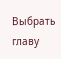Выбрать главу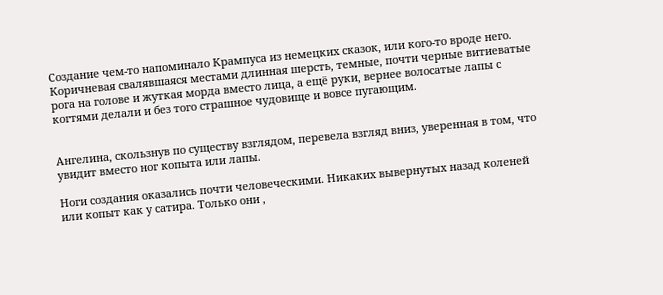Создание чем-то напоминало Крампуса из немецких сказок, или кого-то вроде него. Коричневая свалявшаяся местами длинная шерсть, темные, почти черные витиеватые рога на голове и жуткая морда вместо лица, а ещё руки, вернее волосатые лапы с когтями делали и без того страшное чудовище и вовсе пугающим.


Ангелина, скользнув по существу взглядом, перевела взгляд вниз, уверенная в том, что увидит вместо ног копыта или лапы.

Ноги создания оказались почти человеческими. Никаких вывернутых назад коленей или копыт как у сатира. Только они ,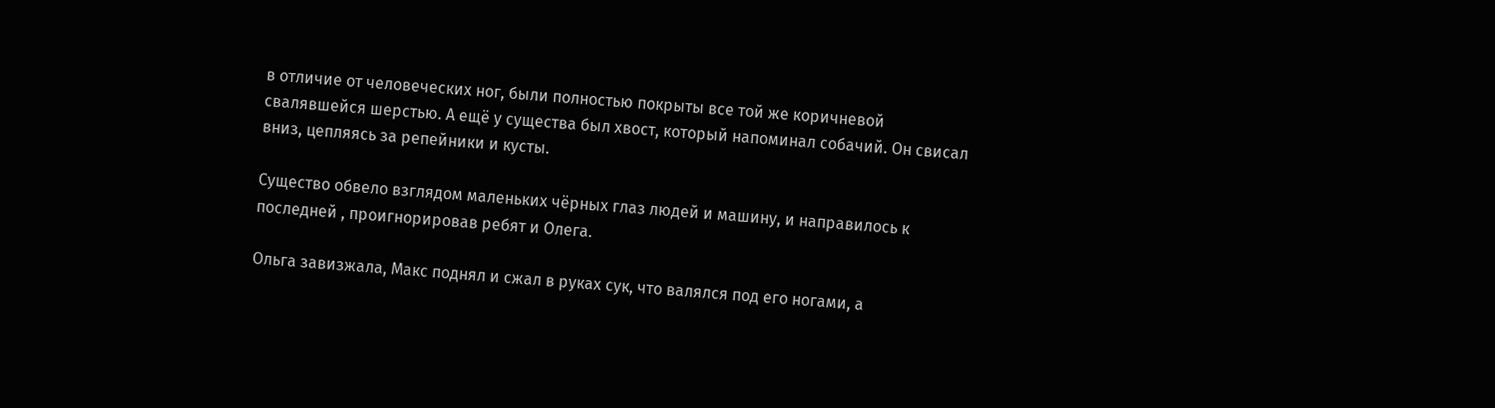в отличие от человеческих ног, были полностью покрыты все той же коричневой свалявшейся шерстью. А ещё у существа был хвост, который напоминал собачий. Он свисал вниз, цепляясь за репейники и кусты.

Существо обвело взглядом маленьких чёрных глаз людей и машину, и направилось к последней , проигнорировав ребят и Олега.

Ольга завизжала, Макс поднял и сжал в руках сук, что валялся под его ногами, а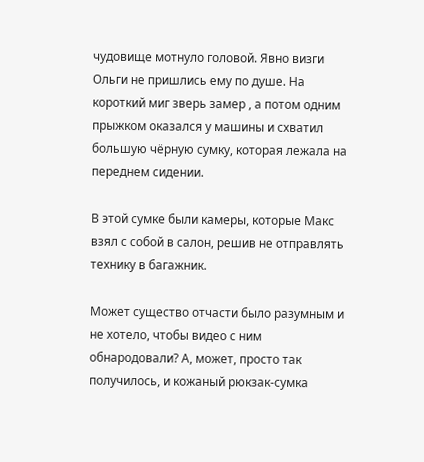чудовище мотнуло головой. Явно визги Ольги не пришлись ему по душе. На короткий миг зверь замер , а потом одним прыжком оказался у машины и схватил большую чёрную сумку, которая лежала на переднем сидении.

В этой сумке были камеры, которые Макс взял с собой в салон, решив не отправлять технику в багажник.

Может существо отчасти было разумным и не хотело, чтобы видео с ним обнародовали? А, может, просто так получилось, и кожаный рюкзак-сумка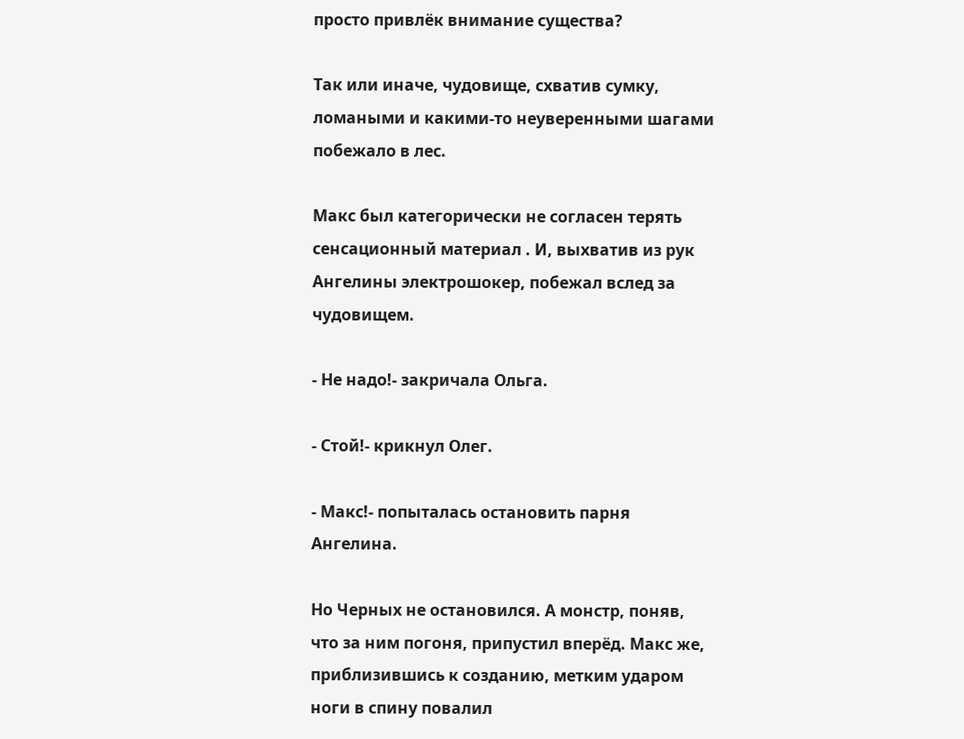просто привлёк внимание существа?

Так или иначе, чудовище, схватив сумку, ломаными и какими-то неуверенными шагами побежало в лес.

Макс был категорически не согласен терять сенсационный материал . И, выхватив из рук Ангелины электрошокер, побежал вслед за чудовищем.

- Не надо!- закричала Ольга.

- Стой!- крикнул Олег.

- Макс!- попыталась остановить парня Ангелина.

Но Черных не остановился. А монстр, поняв, что за ним погоня, припустил вперёд. Макс же, приблизившись к созданию, метким ударом ноги в спину повалил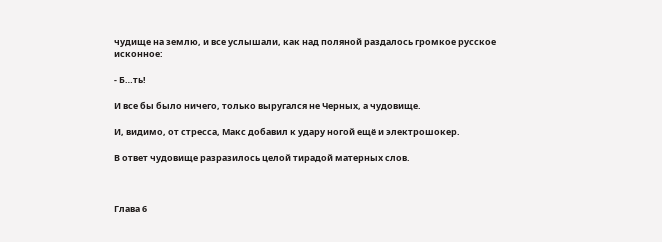чудище на землю, и все услышали, как над поляной раздалось громкое русское исконное:

- Б…ть!

И все бы было ничего, только выругался не Черных, а чудовище.

И, видимо, от стресса, Макс добавил к удару ногой ещё и электрошокер.

В ответ чудовище разразилось целой тирадой матерных слов.



Глава 6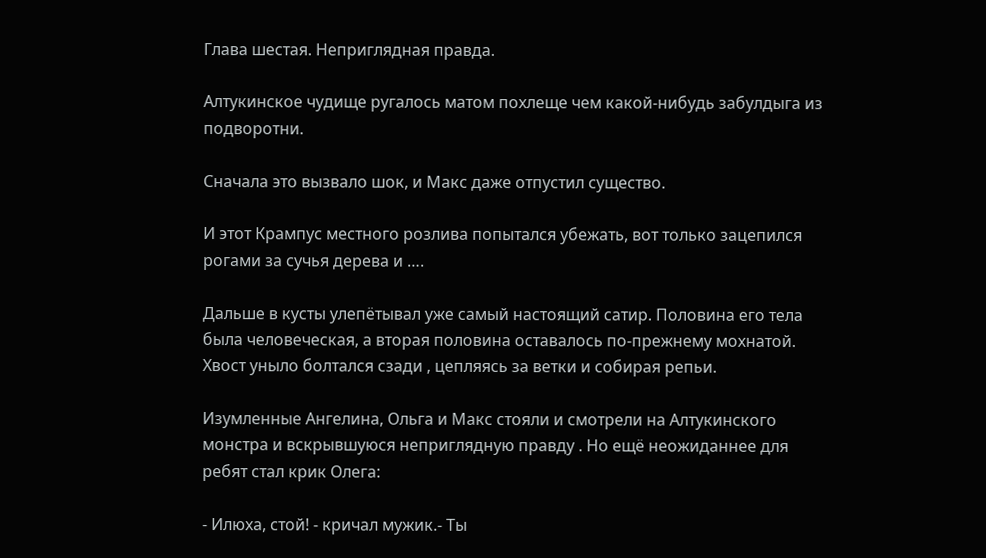Глава шестая. Неприглядная правда.

Алтукинское чудище ругалось матом похлеще чем какой-нибудь забулдыга из подворотни.

Сначала это вызвало шок, и Макс даже отпустил существо.

И этот Крампус местного розлива попытался убежать, вот только зацепился рогами за сучья дерева и ….

Дальше в кусты улепётывал уже самый настоящий сатир. Половина его тела была человеческая, а вторая половина оставалось по-прежнему мохнатой. Хвост уныло болтался сзади , цепляясь за ветки и собирая репьи.

Изумленные Ангелина, Ольга и Макс стояли и смотрели на Алтукинского монстра и вскрывшуюся неприглядную правду . Но ещё неожиданнее для ребят стал крик Олега:

- Илюха, стой! - кричал мужик.- Ты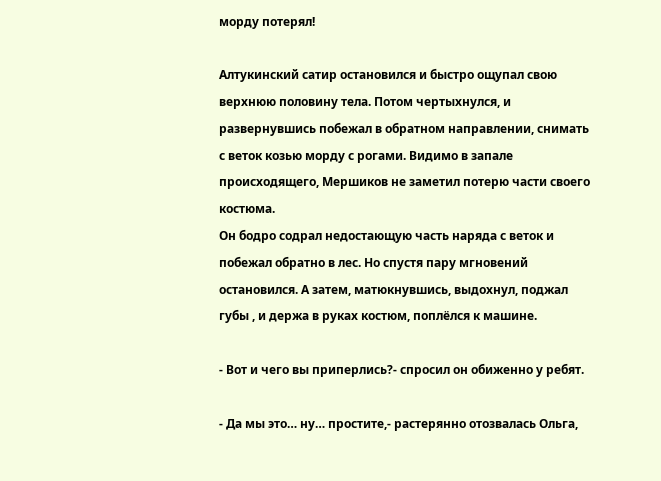морду потерял!

Алтукинский сатир остановился и быстро ощупал свою верхнюю половину тела. Потом чертыхнулся, и развернувшись побежал в обратном направлении, снимать с веток козью морду с рогами. Видимо в запале происходящего, Мершиков не заметил потерю части своего костюма.
Он бодро содрал недостающую часть наряда с веток и побежал обратно в лес. Но спустя пару мгновений остановился. А затем, матюкнувшись, выдохнул, поджал губы , и держа в руках костюм, поплёлся к машине.

- Вот и чего вы приперлись?- спросил он обиженно у ребят.

- Да мы это… ну… простите,- растерянно отозвалась Ольга,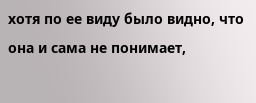хотя по ее виду было видно, что она и сама не понимает,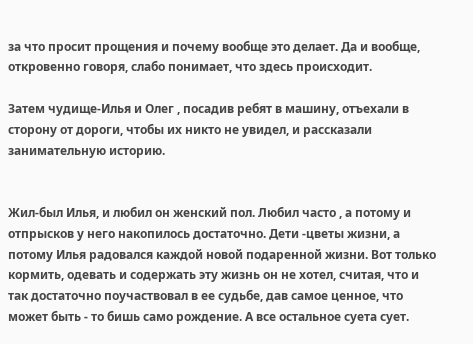за что просит прощения и почему вообще это делает. Да и вообще, откровенно говоря, слабо понимает, что здесь происходит.

Затем чудище-Илья и Олег , посадив ребят в машину, отъехали в сторону от дороги, чтобы их никто не увидел, и рассказали занимательную историю.


Жил-был Илья, и любил он женский пол. Любил часто , а потому и отпрысков у него накопилось достаточно. Дети -цветы жизни, а потому Илья радовался каждой новой подаренной жизни. Вот только кормить, одевать и содержать эту жизнь он не хотел, считая, что и так достаточно поучаствовал в ее судьбе, дав самое ценное, что может быть - то бишь само рождение. А все остальное суета сует.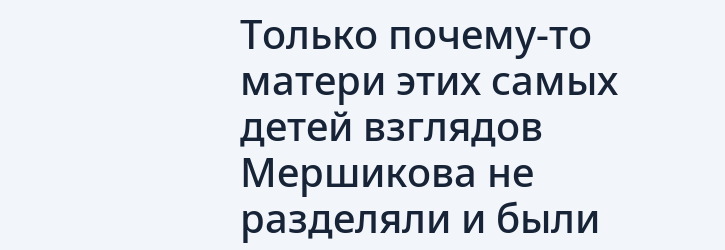Только почему-то матери этих самых детей взглядов Мершикова не разделяли и были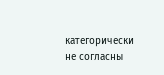категорически не согласны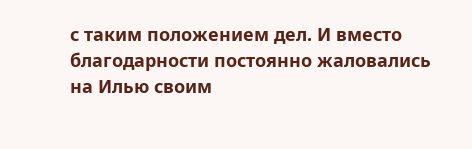с таким положением дел. И вместо благодарности постоянно жаловались на Илью своим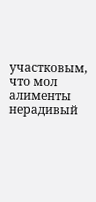участковым, что мол алименты нерадивый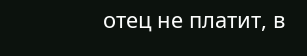отец не платит, в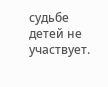судьбе детей не участвует.